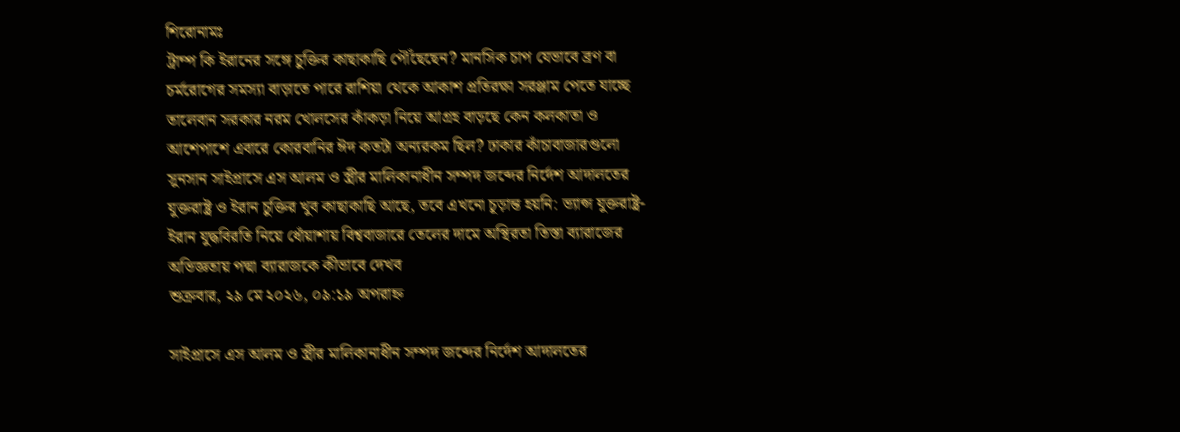শিরোনামঃ
ট্রাম্প কি ইরানের সঙ্গে চুক্তির কাছাকাছি পৌঁছেছেন? মানসিক চাপ যেভাবে ব্রণ বা চর্মরোগের সমস্যা বাড়াতে পারে রাশিয়া থেকে আকাশ প্রতিরক্ষা সরঞ্জাম পেতে যাচ্ছে তালেবান সরকার নরম খোলসের কাঁকড়া নিয়ে আগ্রহ বাড়ছে কেন কলকাতা ও আশেপাশে এবারে কোরবানির ঈদ কতটা অন্যরকম ছিল? ঢাকার কাঁচাবাজারগুলো সুনসান সাইপ্রাসে এস আলম ও স্ত্রীর মালিকানাধীন সম্পদ জব্দের নির্দেশ আদালতের যুক্তরাষ্ট্র ও ইরান চুক্তির খুব কাছাকাছি আছে, তবে এখনো চূড়ান্ত হয়নি: ভ্যান্স যুক্তরাষ্ট্র-ইরান যুদ্ধবিরতি নিয়ে ধোঁয়াশায় বিশ্ববাজারে তেলের দামে অস্থিরতা তিস্তা ব্যারাজের অভিজ্ঞতায় পদ্মা ব্যারাজকে কীভাবে দেখব
শুক্রবার, ২৯ মে ২০২৬, ০৯:১৯ অপরাহ্ন

সাইপ্রাসে এস আলম ও স্ত্রীর মালিকানাধীন সম্পদ জব্দের নির্দেশ আদালতের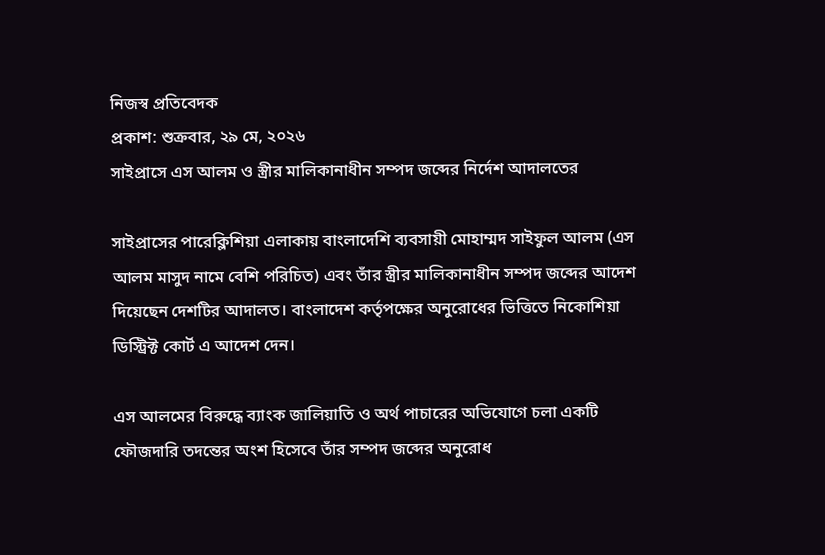নিজস্ব প্রতিবেদক
প্রকাশ: শুক্রবার, ২৯ মে, ২০২৬
সাইপ্রাসে এস আলম ও স্ত্রীর মালিকানাধীন সম্পদ জব্দের নির্দেশ আদালতের

সাইপ্রাসের পারেক্লিশিয়া এলাকায় বাংলাদেশি ব্যবসায়ী মোহাম্মদ সাইফুল আলম (এস আলম মাসুদ নামে বেশি পরিচিত) এবং তাঁর স্ত্রীর মালিকানাধীন সম্পদ জব্দের আদেশ দিয়েছেন দেশটির আদালত। বাংলাদেশ কর্তৃপক্ষের অনুরোধের ভিত্তিতে নিকোশিয়া ডিস্ট্রিক্ট কোর্ট এ আদেশ দেন।

এস আলমের বিরুদ্ধে ব্যাংক জালিয়াতি ও অর্থ পাচারের অভিযোগে চলা একটি ফৌজদারি তদন্তের অংশ হিসেবে তাঁর সম্পদ জব্দের অনুরোধ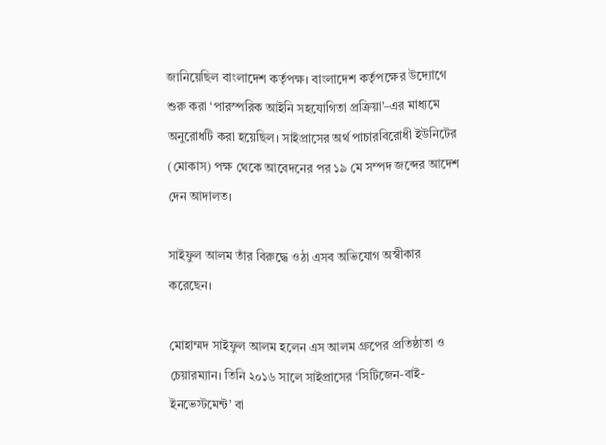জানিয়েছিল বাংলাদেশ কর্তৃপক্ষ। বাংলাদেশ কর্তৃপক্ষের উদ্যোগে শুরু করা ‘পারস্পরিক আইনি সহযোগিতা প্রক্রিয়া’–এর মাধ্যমে অনুরোধটি করা হয়েছিল। সাইপ্রাসের অর্থ পাচারবিরোধী ইউনিটের (মোকাস) পক্ষ থেকে আবেদনের পর ১৯ মে সম্পদ জব্দের আদেশ দেন আদালত।

সাইফুল আলম তাঁর বিরুদ্ধে ওঠা এসব অভিযোগ অস্বীকার করেছেন।

মোহাম্মদ সাইফুল আলম হলেন এস আলম গ্রুপের প্রতিষ্ঠাতা ও চেয়ারম্যান। তিনি ২০১৬ সালে সাইপ্রাসের ‘সিটিজেন-বাই-ইনভেস্টমেন্ট’ বা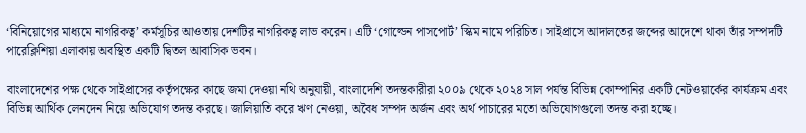‘বিনিয়োগের মাধ্যমে নাগরিকত্ব’ কর্মসূচির আওতায় দেশটির নাগরিকত্ব লাভ করেন। এটি ‘গোল্ডেন পাসপোর্ট’ স্কিম নামে পরিচিত। সাইপ্রাসে আদালতের জব্দের আদেশে থাকা তাঁর সম্পদটি পারেক্লিশিয়া এলাকায় অবস্থিত একটি দ্বিতল আবাসিক ভবন।

বাংলাদেশের পক্ষ থেকে সাইপ্রাসের কর্তৃপক্ষের কাছে জমা দেওয়া নথি অনুযায়ী, বাংলাদেশি তদন্তকারীরা ২০০৯ থেকে ২০২৪ সাল পর্যন্ত বিভিন্ন কোম্পানির একটি নেটওয়ার্কের কার্যক্রম এবং বিভিন্ন আর্থিক লেনদেন নিয়ে অভিযোগ তদন্ত করছে। জালিয়াতি করে ঋণ নেওয়া, অবৈধ সম্পদ অর্জন এবং অর্থ পাচারের মতো অভিযোগগুলো তদন্ত করা হচ্ছে।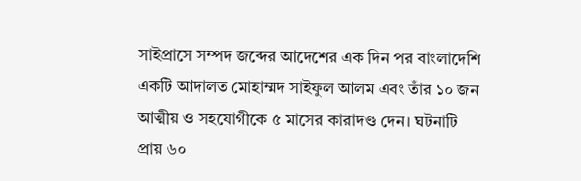সাইপ্রাসে সম্পদ জব্দের আদেশের এক দিন পর বাংলাদেশি একটি আদালত মোহাম্মদ সাইফুল আলম এবং তাঁর ১০ জন আত্মীয় ও সহযোগীকে ৫ মাসের কারাদণ্ড দেন। ঘটনাটি প্রায় ৬০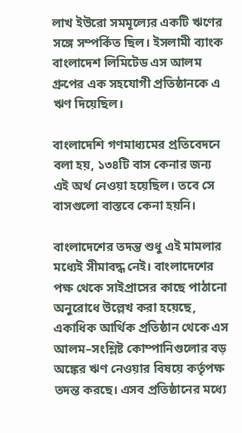লাখ ইউরো সমমূল্যের একটি ঋণের সঙ্গে সম্পর্কিত ছিল। ইসলামী ব্যাংক বাংলাদেশ লিমিটেড এস আলম গ্রুপের এক সহযোগী প্রতিষ্ঠানকে এ ঋণ দিয়েছিল।

বাংলাদেশি গণমাধ্যমের প্রতিবেদনে বলা হয়, ১৩৪টি বাস কেনার জন্য এই অর্থ নেওয়া হয়েছিল। তবে সে বাসগুলো বাস্তবে কেনা হয়নি।

বাংলাদেশের তদন্ত শুধু এই মামলার মধ্যেই সীমাবদ্ধ নেই। বাংলাদেশের পক্ষ থেকে সাইপ্রাসের কাছে পাঠানো অনুরোধে উল্লেখ করা হয়েছে, একাধিক আর্থিক প্রতিষ্ঠান থেকে এস আলম–সংশ্লিষ্ট কোম্পানিগুলোর বড় অঙ্কের ঋণ নেওয়ার বিষয়ে কর্তৃপক্ষ তদন্ত করছে। এসব প্রতিষ্ঠানের মধ্যে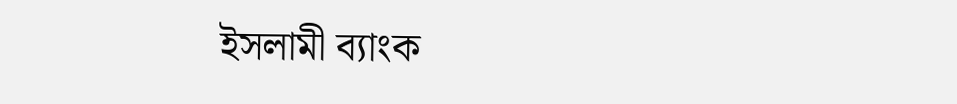ইসলামী ব্যাংক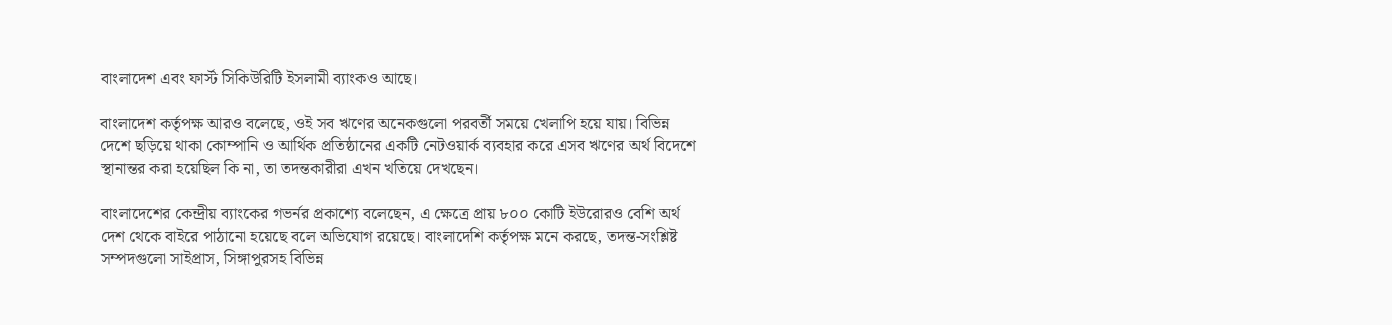বাংলাদেশ এবং ফার্স্ট সিকিউরিটি ইসলামী ব্যাংকও আছে।

বাংলাদেশ কর্তৃপক্ষ আরও বলেছে, ওই সব ঋণের অনেকগুলো পরবর্তী সময়ে খেলাপি হয়ে যায়। বিভিন্ন দেশে ছড়িয়ে থাকা কোম্পানি ও আর্থিক প্রতিষ্ঠানের একটি নেটওয়ার্ক ব্যবহার করে এসব ঋণের অর্থ বিদেশে স্থানান্তর করা হয়েছিল কি না, তা তদন্তকারীরা এখন খতিয়ে দেখছেন।

বাংলাদেশের কেন্দ্রীয় ব্যাংকের গভর্নর প্রকাশ্যে বলেছেন, এ ক্ষেত্রে প্রায় ৮০০ কোটি ইউরোরও বেশি অর্থ দেশ থেকে বাইরে পাঠানো হয়েছে বলে অভিযোগ রয়েছে। বাংলাদেশি কর্তৃপক্ষ মনে করছে, তদন্ত-সংশ্লিষ্ট সম্পদগুলো সাইপ্রাস, সিঙ্গাপুরসহ বিভিন্ন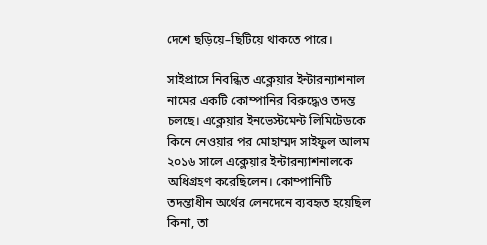দেশে ছড়িয়ে–ছিটিয়ে থাকতে পারে।

সাইপ্রাসে নিবন্ধিত এক্লেয়ার ইন্টারন্যাশনাল নামের একটি কোম্পানির বিরুদ্ধেও তদন্ত চলছে। এক্লেয়ার ইনভেস্টমেন্ট লিমিটেডকে কিনে নেওয়ার পর মোহাম্মদ সাইফুল আলম ২০১৬ সালে এক্লেয়ার ইন্টারন্যাশনালকে অধিগ্রহণ করেছিলেন। কোম্পানিটি তদন্তাধীন অর্থের লেনদেনে ব্যবহৃত হয়েছিল কিনা, তা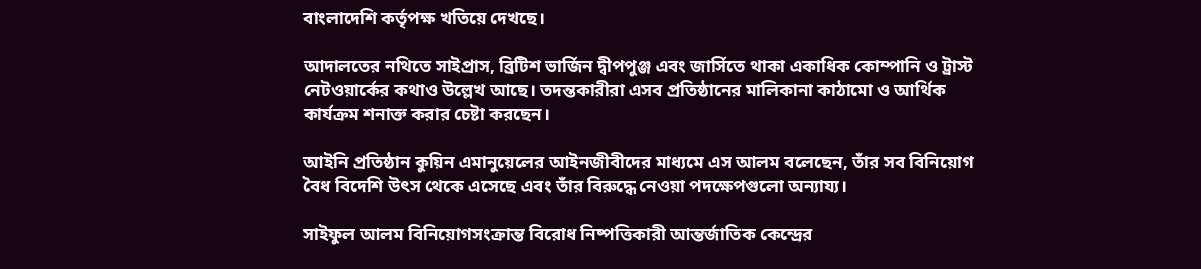বাংলাদেশি কর্তৃপক্ষ খতিয়ে দেখছে।

আদালতের নথিতে সাইপ্রাস, ব্রিটিশ ভার্জিন দ্বীপপুঞ্জ এবং জার্সিতে থাকা একাধিক কোম্পানি ও ট্রাস্ট নেটওয়ার্কের কথাও উল্লেখ আছে। তদন্তকারীরা এসব প্রতিষ্ঠানের মালিকানা কাঠামো ও আর্থিক কার্যক্রম শনাক্ত করার চেষ্টা করছেন।

আইনি প্রতিষ্ঠান কুয়িন এমানুয়েলের আইনজীবীদের মাধ্যমে এস আলম বলেছেন, তাঁর সব বিনিয়োগ বৈধ বিদেশি উৎস থেকে এসেছে এবং তাঁর বিরুদ্ধে নেওয়া পদক্ষেপগুলো অন্যায্য।

সাইফুল আলম বিনিয়োগসংক্রান্ত বিরোধ নিষ্পত্তিকারী আন্তর্জাতিক কেন্দ্রের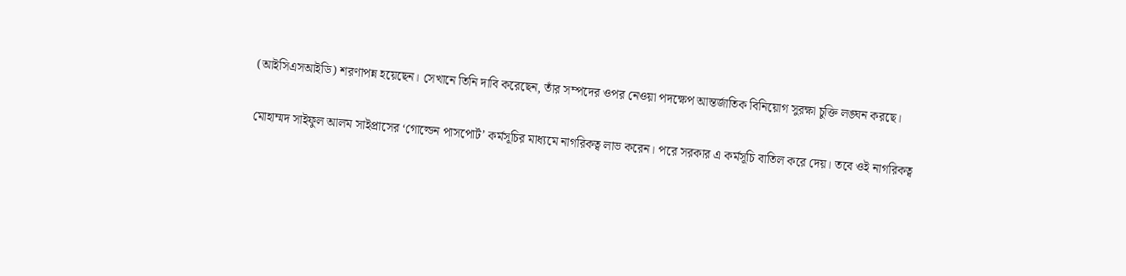(আইসিএসআইডি) শরণাপন্ন হয়েছেন। সেখানে তিনি দাবি করেছেন, তাঁর সম্পদের ওপর নেওয়া পদক্ষেপ আন্তর্জাতিক বিনিয়োগ সুরক্ষা চুক্তি লঙ্ঘন করছে।

মোহাম্মদ সাইফুল আলম সাইপ্রাসের ‘গোল্ডেন পাসপোর্ট’ কর্মসূচির মাধ্যমে নাগরিকত্ব লাভ করেন। পরে সরকার এ কর্মসূচি বাতিল করে দেয়। তবে ওই নাগরিকত্ব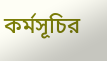কর্মসূচির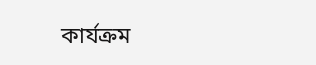কার্যক্রম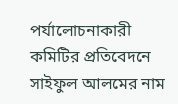পর্যালোচনাকারী কমিটির প্রতিবেদনে সাইফুল আলমের নাম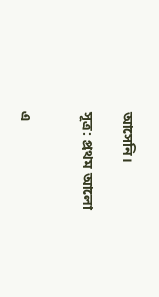আসেনি।

সূত্র: প্রথম আলো


এ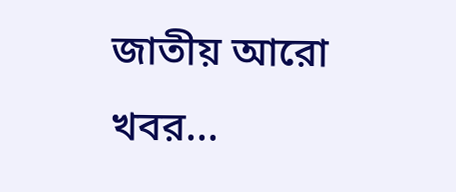জাতীয় আরো খবর...